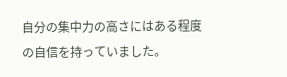自分の集中力の高さにはある程度の自信を持っていました。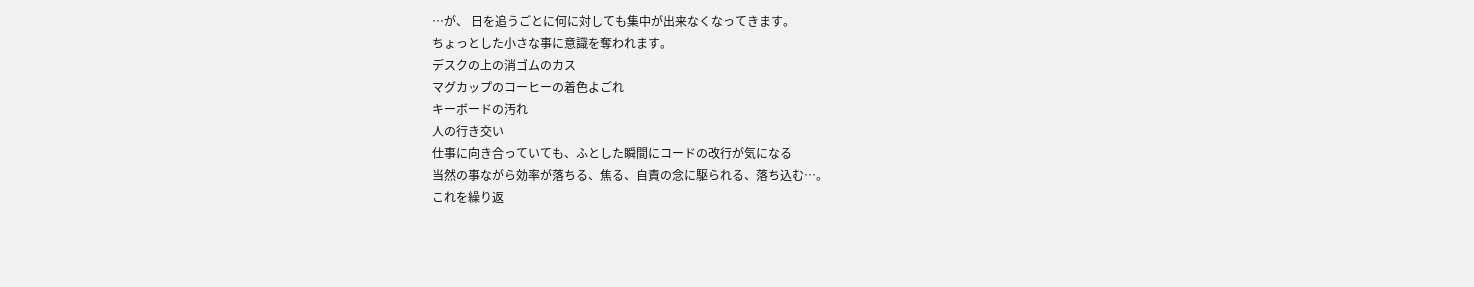…が、 日を追うごとに何に対しても集中が出来なくなってきます。
ちょっとした小さな事に意識を奪われます。
デスクの上の消ゴムのカス
マグカップのコーヒーの着色よごれ
キーボードの汚れ
人の行き交い
仕事に向き合っていても、ふとした瞬間にコードの改行が気になる
当然の事ながら効率が落ちる、焦る、自責の念に駆られる、落ち込む…。
これを繰り返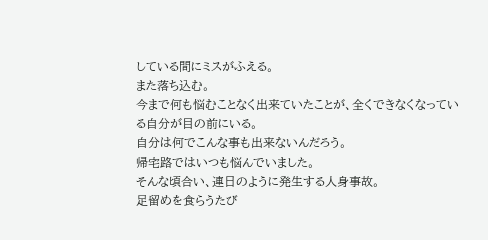している間にミスがふえる。
また落ち込む。
今まで何も悩むことなく出来ていたことが、全くできなくなっている自分が目の前にいる。
自分は何でこんな事も出来ないんだろう。
帰宅路ではいつも悩んでいました。
そんな頃合い、連日のように発生する人身事故。
足留めを食らうたび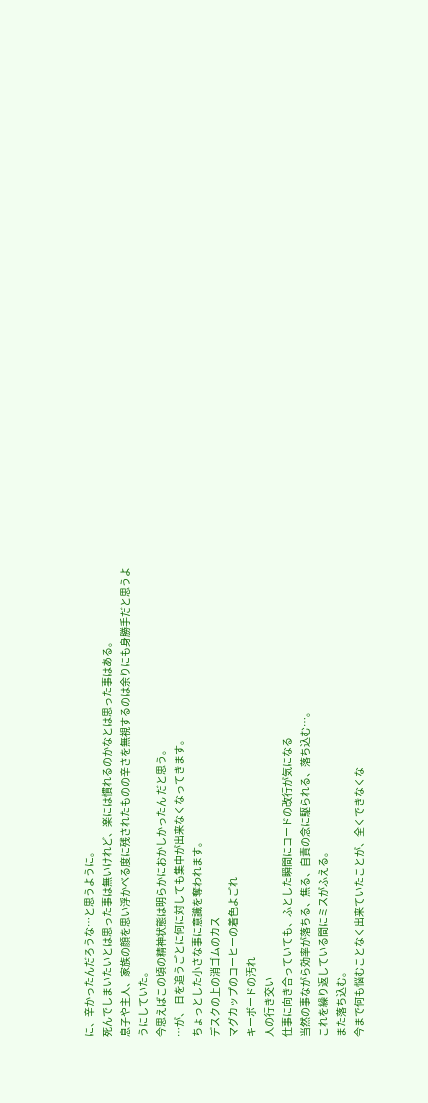に、辛かったんだろうな…と思うように。
死んでしまいたいとは思った事は無いけれど、楽には慣れるのかなとは思った事はある。
息子や主人、家族の顔を思い浮かべる度に残されたものの辛さを無視するのは余りにも身勝手だと思うようにしていた。
今思えばこの頃の精神状態は明らかにおかしかったん だと思う。
…が、 日を追うごとに何に対しても集中が出来なくなってきます。
ちょっとした小さな事に意識を奪われます。
デスクの上の消ゴムのカス
マグカップのコーヒーの着色よごれ
キーボードの汚れ
人の行き交い
仕事に向き合っていても、ふとした瞬間にコードの改行が気になる
当然の事ながら効率が落ちる、焦る、自責の念に駆られる、落ち込む…。
これを繰り返している間にミスがふえる。
また落ち込む。
今まで何も悩むことなく出来ていたことが、全くできなくな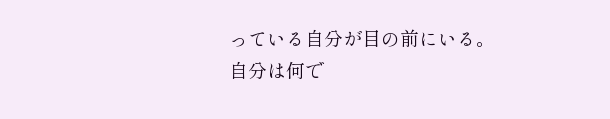っている自分が目の前にいる。
自分は何で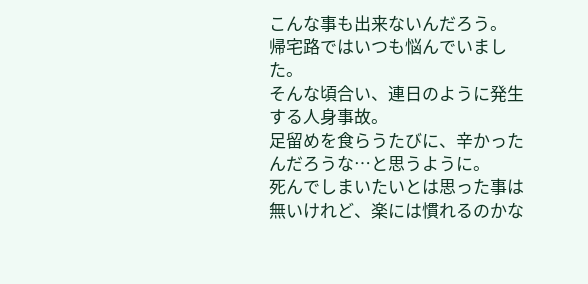こんな事も出来ないんだろう。
帰宅路ではいつも悩んでいました。
そんな頃合い、連日のように発生する人身事故。
足留めを食らうたびに、辛かったんだろうな…と思うように。
死んでしまいたいとは思った事は無いけれど、楽には慣れるのかな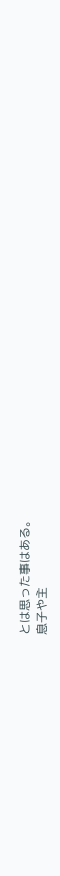とは思った事はある。
息子や主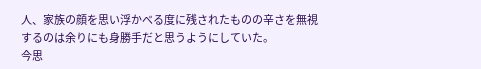人、家族の顔を思い浮かべる度に残されたものの辛さを無視するのは余りにも身勝手だと思うようにしていた。
今思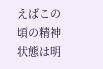えばこの頃の精神状態は明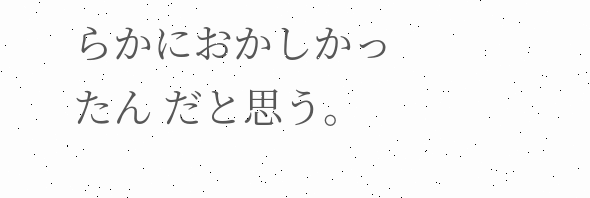らかにおかしかったん だと思う。